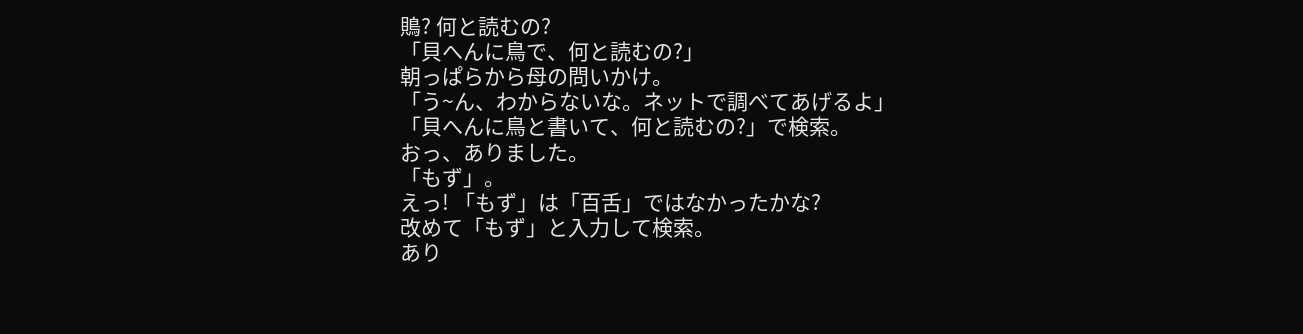鵙? 何と読むの?
「貝へんに鳥で、何と読むの?」
朝っぱらから母の問いかけ。
「う~ん、わからないな。ネットで調べてあげるよ」
「貝へんに鳥と書いて、何と読むの?」で検索。
おっ、ありました。
「もず」。
えっ! 「もず」は「百舌」ではなかったかな?
改めて「もず」と入力して検索。
あり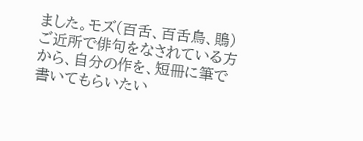ました。モズ(百舌、百舌鳥、鵙)
ご近所で俳句をなされている方から、自分の作を、短冊に筆で
書いてもらいたい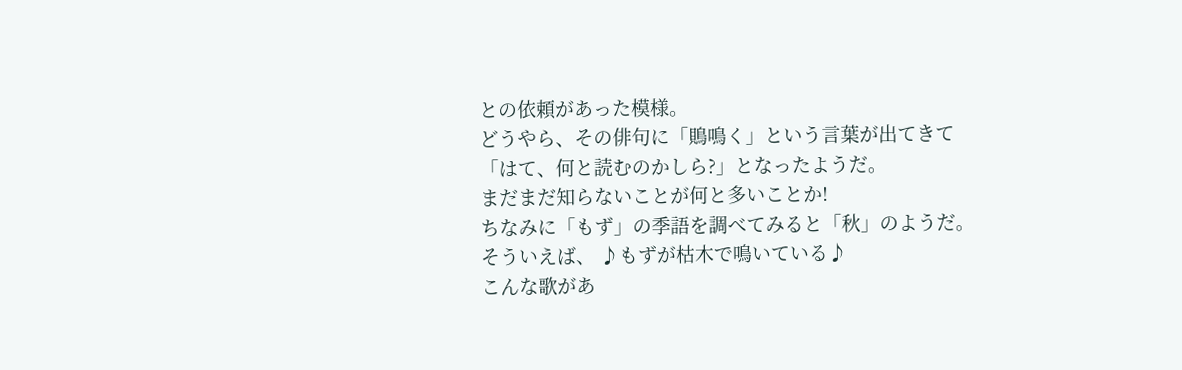との依頼があった模様。
どうやら、その俳句に「鵙鳴く」という言葉が出てきて
「はて、何と読むのかしら?」となったようだ。
まだまだ知らないことが何と多いことか!
ちなみに「もず」の季語を調べてみると「秋」のようだ。
そういえば、 ♪もずが枯木で鳴いている♪
こんな歌があ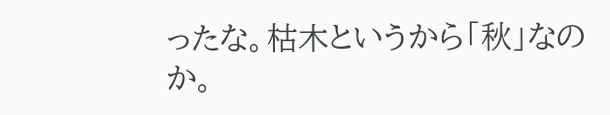ったな。枯木というから「秋」なのか。